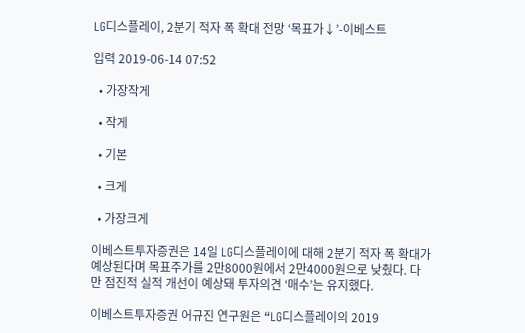LG디스플레이, 2분기 적자 폭 확대 전망 ‘목표가↓’-이베스트

입력 2019-06-14 07:52

  • 가장작게

  • 작게

  • 기본

  • 크게

  • 가장크게

이베스트투자증권은 14일 LG디스플레이에 대해 2분기 적자 폭 확대가 예상된다며 목표주가를 2만8000원에서 2만4000원으로 낮췄다. 다만 점진적 실적 개선이 예상돼 투자의견 ‘매수’는 유지했다.

이베스트투자증권 어규진 연구원은 “LG디스플레이의 2019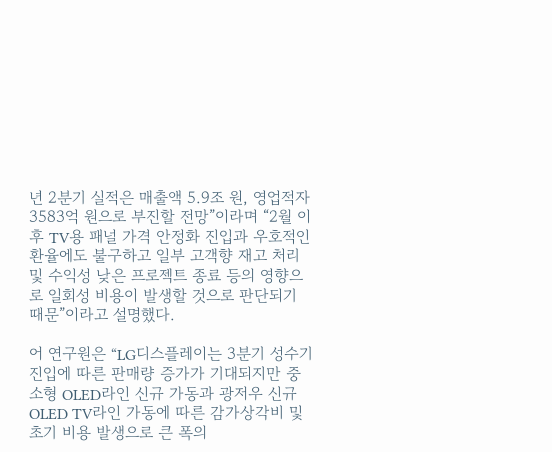년 2분기 실적은 매출액 5.9조 원, 영업적자 3583억 원으로 부진할 전망”이라며 “2월 이후 TV용 패널 가격 안정화 진입과 우호적인 환율에도 불구하고 일부 고객향 재고 처리 및 수익성 낮은 프로젝트 종료 등의 영향으로 일회성 비용이 발생할 것으로 판단되기 때문”이라고 설명했다.

어 연구원은 “LG디스플레이는 3분기 성수기 진입에 따른 판매량 증가가 기대되지만 중소형 OLED라인 신규 가동과 광저우 신규 OLED TV라인 가동에 따른 감가상각비 및 초기 비용 발생으로 큰 폭의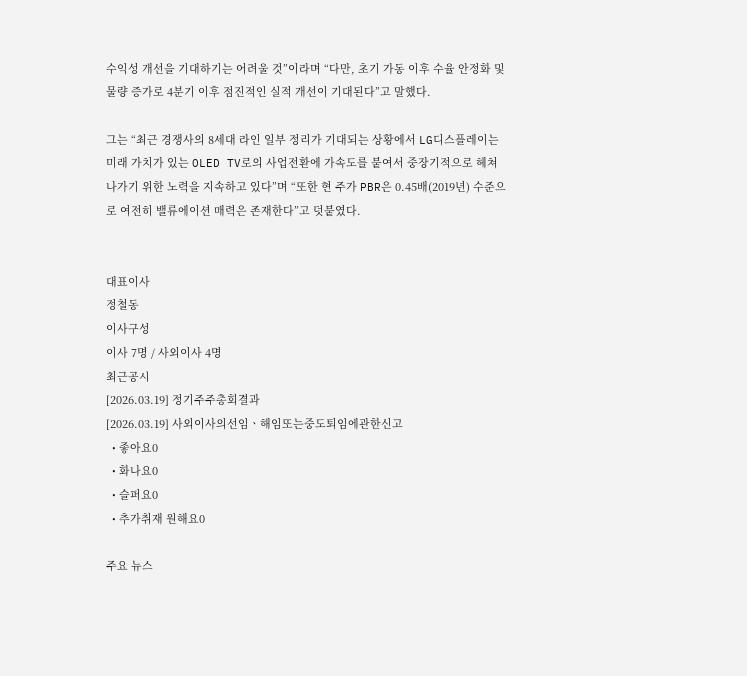수익성 개선을 기대하기는 어려울 것”이라며 “다만, 초기 가동 이후 수율 안정화 및 물량 증가로 4분기 이후 점진적인 실적 개선이 기대된다”고 말했다.

그는 “최근 경쟁사의 8세대 라인 일부 정리가 기대되는 상황에서 LG디스플레이는 미래 가치가 있는 OLED TV로의 사업전환에 가속도를 붙여서 중장기적으로 헤쳐 나가기 위한 노력을 지속하고 있다”며 “또한 현 주가 PBR은 0.45배(2019년) 수준으로 여전히 밸류에이션 매력은 존재한다”고 덧붙였다.


대표이사
정철동
이사구성
이사 7명 / 사외이사 4명
최근공시
[2026.03.19] 정기주주총회결과
[2026.03.19] 사외이사의선임ㆍ해임또는중도퇴임에관한신고
  • 좋아요0
  • 화나요0
  • 슬퍼요0
  • 추가취재 원해요0

주요 뉴스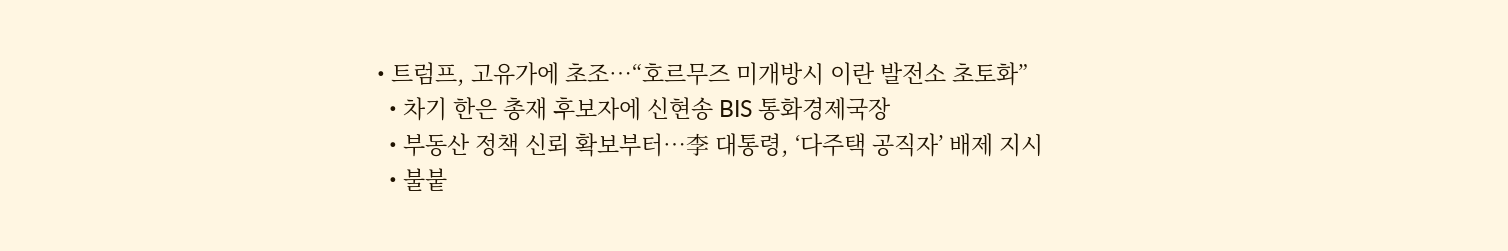• 트럼프, 고유가에 초조…“호르무즈 미개방시 이란 발전소 초토화”
  • 차기 한은 총재 후보자에 신현송 BIS 통화경제국장
  • 부동산 정책 신뢰 확보부터⋯李 대통령, ‘다주택 공직자’ 배제 지시
  • 불붙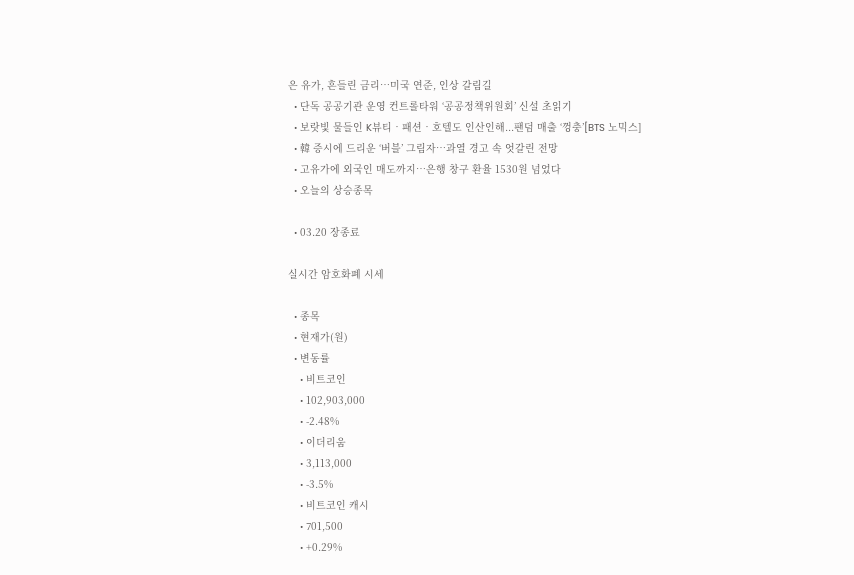은 유가, 흔들린 금리…미국 연준, 인상 갈림길
  • 단독 공공기관 운영 컨트롤타워 ‘공공정책위원회’ 신설 초읽기
  • 보랏빛 물들인 K뷰티‧패션‧호텔도 인산인해...팬덤 매출 ‘껑충’[BTS 노믹스]
  • 韓 증시에 드리운 ‘버블’ 그림자…과열 경고 속 엇갈린 전망
  • 고유가에 외국인 매도까지⋯은행 창구 환율 1530원 넘었다
  • 오늘의 상승종목

  • 03.20 장종료

실시간 암호화폐 시세

  • 종목
  • 현재가(원)
  • 변동률
    • 비트코인
    • 102,903,000
    • -2.48%
    • 이더리움
    • 3,113,000
    • -3.5%
    • 비트코인 캐시
    • 701,500
    • +0.29%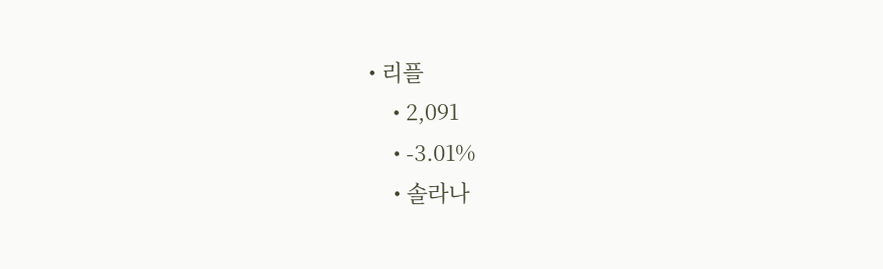• 리플
    • 2,091
    • -3.01%
    • 솔라나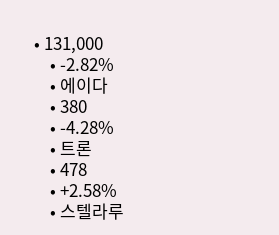• 131,000
    • -2.82%
    • 에이다
    • 380
    • -4.28%
    • 트론
    • 478
    • +2.58%
    • 스텔라루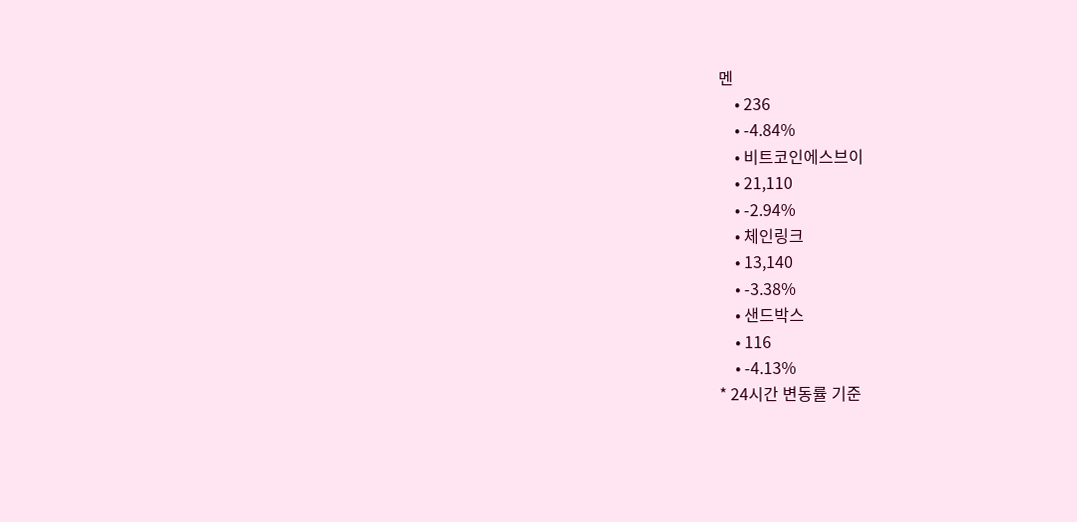멘
    • 236
    • -4.84%
    • 비트코인에스브이
    • 21,110
    • -2.94%
    • 체인링크
    • 13,140
    • -3.38%
    • 샌드박스
    • 116
    • -4.13%
* 24시간 변동률 기준